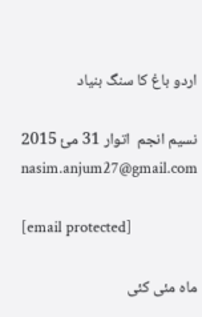اردو باغ کا سنگ بنیاد

نسیم انجم  اتوار 31 مئ 2015
nasim.anjum27@gmail.com

[email protected]

ماہ مئی کئی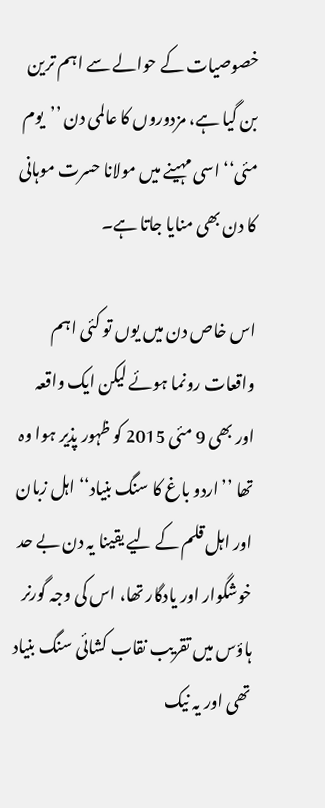خصوصیات کے حوالے سے اہم ترین بن گیا ہے، مزدوروں کا عالمی دن ’’یوم مئی‘‘ اسی مہینے میں مولانا حسرت موہانی کا دن بھی منایا جاتا ہے۔

اس خاص دن میں یوں تو کئی اہم واقعات رونما ہوئے لیکن ایک واقعہ اور بھی 9 مئی 2015 کو ظہور پذیر ہوا وہ تھا ’’اردو باغ کا سنگ بنیاد‘‘ اہل زبان اور اہل قلم کے لیے یقینا یہ دن بے حد خوشگوار اور یادگار تھا، اس کی وجہ گورنر ہاؤس میں تقریب نقاب کشائی سنگ بنیاد تھی اور یہ نیک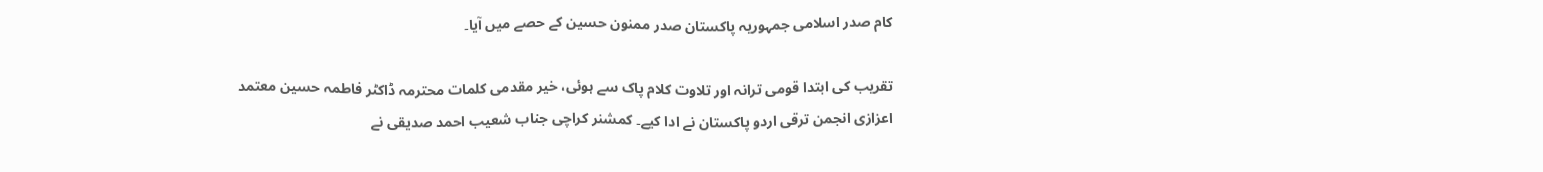کام صدر اسلامی جمہوریہ پاکستان صدر ممنون حسین کے حصے میں آیا۔

تقریب کی ابتدا قومی ترانہ اور تلاوت کلام پاک سے ہوئی، خیر مقدمی کلمات محترمہ ڈاکٹر فاطمہ حسین معتمد اعزازی انجمن ترقی اردو پاکستان نے ادا کیے۔ کمشنر کراچی جناب شعیب احمد صدیقی نے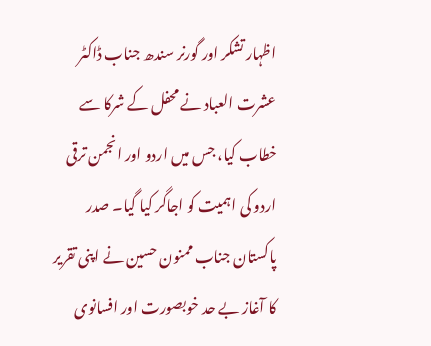اظہار تشکر اور گورنر سندھ جناب ڈاکٹر عشرت العباد نے محفل کے شرکا سے خطاب کیا، جس میں اردو اور انجمن ترقی اردو کی اہمیت کو اجاگر کیا گیا۔ صدر پاکستان جناب ممنون حسین نے اپنی تقریر کا آغاز بے حد خوبصورت اور افسانوی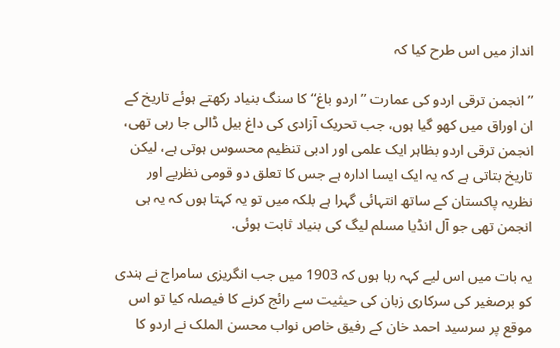انداز میں اس طرح کیا کہ

’’انجمن ترقی اردو کی عمارت ’’اردو باغ‘‘ کا سنگ بنیاد رکھتے ہوئے تاریخ کے ان اوراق میں کھو گیا ہوں، جب تحریک آزادی کی داغ بیل ڈالی جا رہی تھی، انجمن ترقی اردو بظاہر ایک علمی اور ادبی تنظیم محسوس ہوتی ہے، لیکن تاریخ بتاتی ہے کہ یہ ایک ایسا ادارہ ہے جس کا تعلق دو قومی نظریے اور نظریہ پاکستان کے ساتھ انتہائی گہرا ہے بلکہ میں تو یہ کہتا ہوں کہ یہ ہی انجمن تھی جو آل انڈیا مسلم لیگ کی بنیاد ثابت ہوئی.

یہ بات میں اس لیے کہہ رہا ہوں کہ 1903 میں جب انگریزی سامراج نے ہندی کو برصغیر کی سرکاری زبان کی حیثیت سے رائج کرنے کا فیصلہ کیا تو اس موقع پر سرسید احمد خان کے رفیق خاص نواب محسن الملک نے اردو کا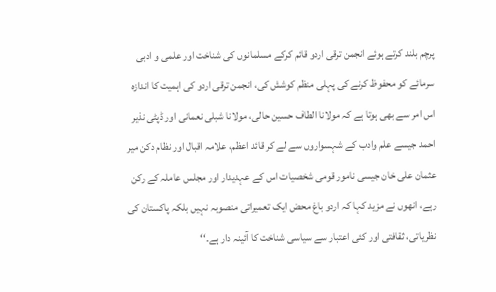پرچم بلند کرتے ہوئے انجمن ترقی اردو قائم کرکے مسلمانوں کی شناخت اور علمی و ادبی سرمائے کو محفوظ کرنے کی پہلی منظم کوشش کی، انجمن ترقی اردو کی اہمیت کا اندازہ اس امر سے بھی ہوتا ہے کہ مولانا الطاف حسین حالی، مولانا شبلی نعمانی اور ڈپٹی نذیر احمد جیسے علم وادب کے شہسواروں سے لے کر قائد اعظم، علامہ اقبال اور نظام دکن میر عثمان علی خان جیسی نامور قومی شخصیات اس کے عہدیدار اور مجلس عاملہ کے رکن رہے، انھوں نے مزید کہا کہ اردو باغ محض ایک تعمیراتی منصوبہ نہیں بلکہ پاکستان کی نظریاتی، ثقافتی اور کئی اعتبار سے سیاسی شناخت کا آئینہ دار ہے۔‘‘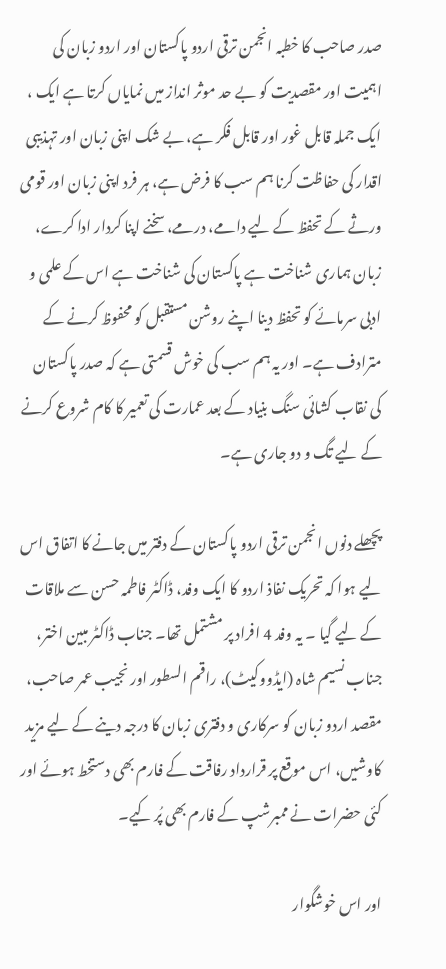صدر صاحب کا خطبہ انجمن ترقی اردو پاکستان اور اردو زبان کی اہمیت اور مقصدیت کو بے حد موثر انداز میں نمایاں کرتا ہے ایک ، ایک جملہ قابل غور اور قابل فکر ہے، بے شک اپنی زبان اور تہذیبی اقدار کی حفاظت کرنا ہم سب کا فرض ہے، ہر فرد اپنی زبان اور قومی ورثے کے تحفظ کے لیے دامے، درمے، سخنے اپنا کردار ادا کرے، زبان ہماری شناخت ہے پاکستان کی شناخت ہے اس کے علمی و ادبی سرمائے کو تحفظ دینا اپنے روشن مستقبل کو محفوظ کرنے کے مترادف ہے۔ اور یہ ہم سب کی خوش قسمتی ہے کہ صدر پاکستان کی نقاب کشائی سنگ بنیاد کے بعد عمارت کی تعمیر کا کام شروع کرنے کے لیے تگ و دو جاری ہے۔

پچھلے دنوں انجمن ترقی اردو پاکستان کے دفتر میں جانے کا اتفاق اس لیے ہوا کہ تحریک نفاذ اردو کا ایک وفد، ڈاکٹر فاطمہ حسن سے ملاقات کے لیے گیا ۔ یہ وفد 4 افراد پر مشتمل تھا۔ جناب ڈاکٹر مبین اختر، جناب نسیم شاہ (ایڈووکیٹ)، راقم السطور اور نجیب عمر صاحب، مقصد اردو زبان کو سرکاری و دفتری زبان کا درجہ دینے کے لیے مزید کاوشیں، اس موقع پر قرارداد رفاقت کے فارم بھی دستخط ہوئے اور کئی حضرات نے ممبرشپ کے فارم بھی پُر کیے۔

اور اس خوشگوار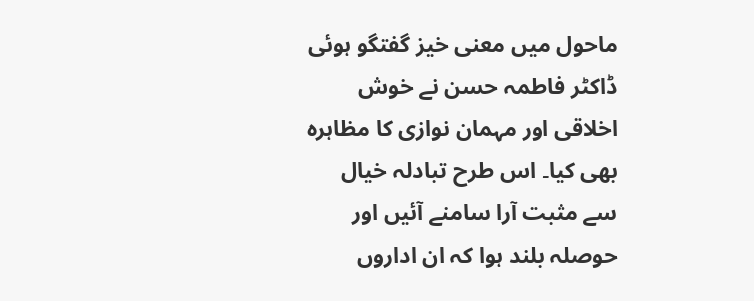ماحول میں معنی خیز گفتگو ہوئی ڈاکٹر فاطمہ حسن نے خوش اخلاقی اور مہمان نوازی کا مظاہرہ بھی کیا۔ اس طرح تبادلہ خیال سے مثبت آرا سامنے آئیں اور حوصلہ بلند ہوا کہ ان اداروں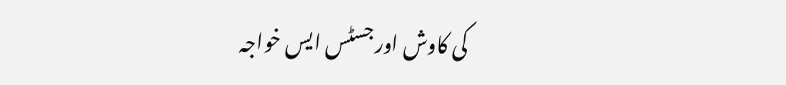کی کاوش اور جسٹس ایس خواجہ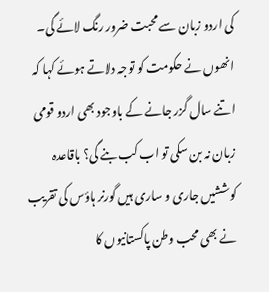کی اردو زبان سے محبت ضرور رنگ لائے گی۔ انھوں نے حکومت کو توجہ دلاتے ہوئے کہا کہ اتنے سال گزر جانے کے باوجود بھی اردو قومی زبان نہ بن سکی تو اب کب بنے گی؟ باقاعدہ کوششیں جاری و ساری ہیں گورنر ہاؤس کی تقریب نے بھی محب وطن پاکستانیوں کا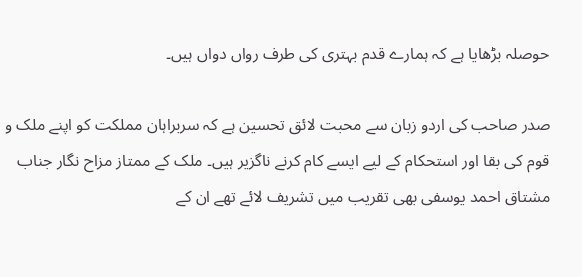حوصلہ بڑھایا ہے کہ ہمارے قدم بہتری کی طرف رواں دواں ہیں۔

صدر صاحب کی اردو زبان سے محبت لائق تحسین ہے کہ سربراہان مملکت کو اپنے ملک و قوم کی بقا اور استحکام کے لیے ایسے کام کرنے ناگزیر ہیں۔ ملک کے ممتاز مزاح نگار جناب مشتاق احمد یوسفی بھی تقریب میں تشریف لائے تھے ان کے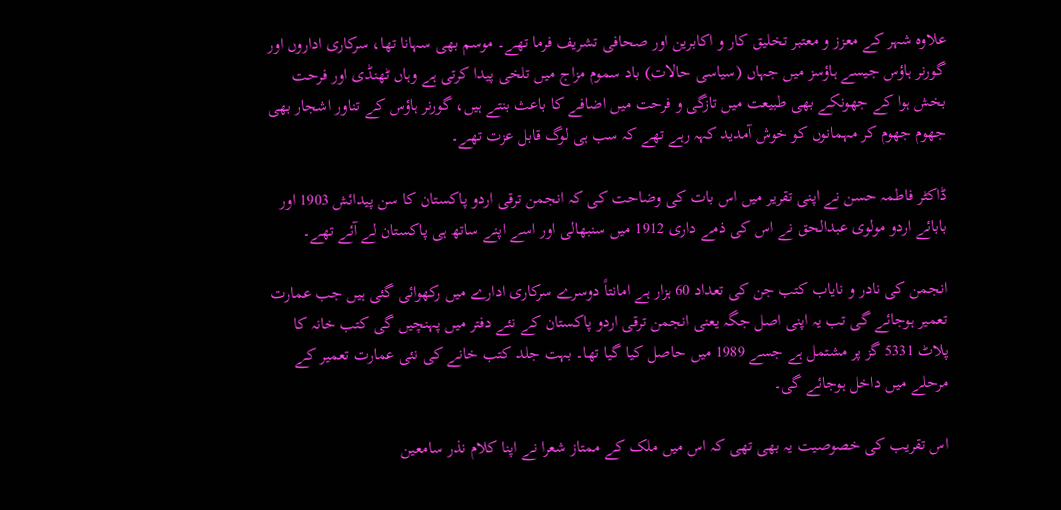علاوہ شہر کے معزز و معتبر تخلیق کار و اکابرین اور صحافی تشریف فرما تھے۔ موسم بھی سہانا تھا، سرکاری اداروں اور گورنر ہاؤس جیسے ہاؤسز میں جہاں (سیاسی حالات) باد سموم مزاج میں تلخی پیدا کرتی ہے وہاں ٹھنڈی اور فرحت بخش ہوا کے جھونکے بھی طبیعت میں تازگی و فرحت میں اضافے کا باعث بنتے ہیں، گورنر ہاؤس کے تناور اشجار بھی جھوم جھوم کر مہمانوں کو خوش آمدید کہہ رہے تھے کہ سب ہی لوگ قابل عزت تھے۔

ڈاکٹر فاطمہ حسن نے اپنی تقریر میں اس بات کی وضاحت کی کہ انجمن ترقی اردو پاکستان کا سن پیدائش 1903 اور بابائے اردو مولوی عبدالحق نے اس کی ذمے داری 1912 میں سنبھالی اور اسے اپنے ساتھ ہی پاکستان لے آئے تھے۔

انجمن کی نادر و نایاب کتب جن کی تعداد 60 ہزار ہے امانتاً دوسرے سرکاری ادارے میں رکھوائی گئی ہیں جب عمارت تعمیر ہوجائے گی تب یہ اپنی اصل جگہ یعنی انجمن ترقی اردو پاکستان کے نئے دفتر میں پہنچیں گی کتب خانہ کا پلاٹ 5331 گز پر مشتمل ہے جسے 1989 میں حاصل کیا گیا تھا۔ بہت جلد کتب خانے کی نئی عمارت تعمیر کے مرحلے میں داخل ہوجائے گی۔

اس تقریب کی خصوصیت یہ بھی تھی کہ اس میں ملک کے ممتاز شعرا نے اپنا کلام نذر سامعین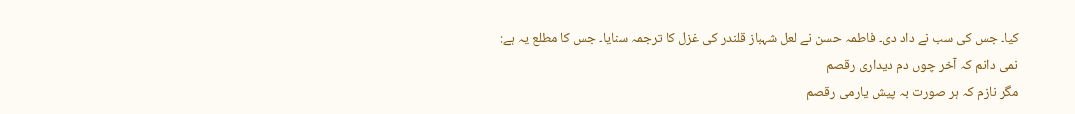کیا۔ جس کی سب نے داد دی۔ فاطمہ حسن نے لعل شہباز قلندر کی غزل کا ترجمہ سنایا۔ جس کا مطلع یہ ہے:
نمی دانم کہ آخر چوں دم دیداری رقصم
مگر نازم کہ ہر صورت بہ پیش یارمی رقصم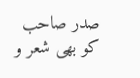صدر صاحب کو بھی شعر و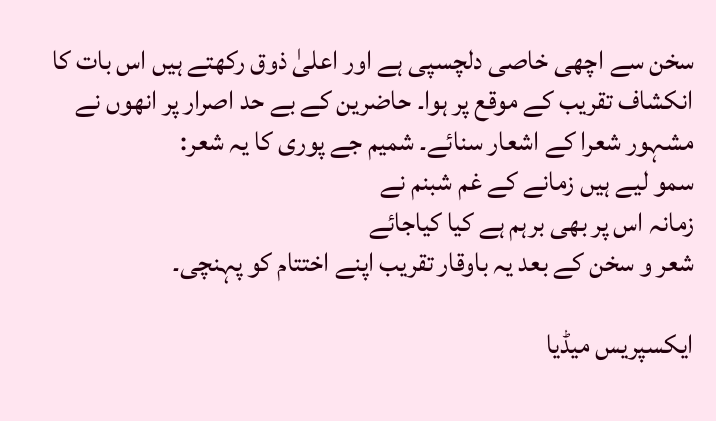سخن سے اچھی خاصی دلچسپی ہے اور اعلیٰ ذوق رکھتے ہیں اس بات کا انکشاف تقریب کے موقع پر ہوا۔ حاضرین کے بے حد اصرار پر انھوں نے مشہور شعرا کے اشعار سنائے۔ شمیم جے پوری کا یہ شعر:
سمو لیے ہیں زمانے کے غم شبنم نے
زمانہ اس پر بھی برہم ہے کیا کیاجائے
شعر و سخن کے بعد یہ باوقار تقریب اپنے اختتام کو پہنچی۔

ایکسپریس میڈیا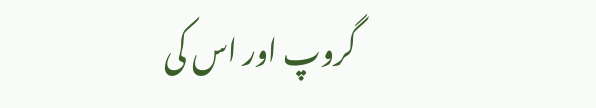گروپ اور اس کی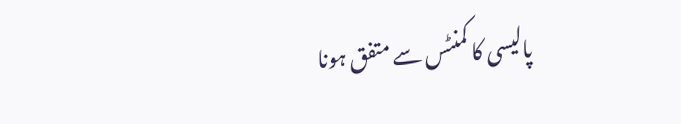پالیسی کا کمنٹس سے متفق ہونا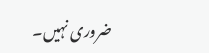ضروری نہیں۔